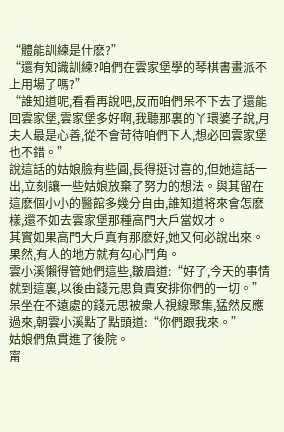“體能訓練是什麽?”
“還有知識訓練?咱們在雲家堡學的琴棋書畫派不上用場了嗎?”
“誰知道呢,看看再說吧,反而咱們呆不下去了還能回雲家堡,雲家堡多好啊,我聽那裏的丫環婆子說,月夫人最是心善,從不會苛待咱們下人,想必回雲家堡也不錯。”
說這話的姑娘臉有些圓,長得挺讨喜的,但她這話一出,立刻讓一些姑娘放棄了努力的想法。與其留在這麽個小小的醫館多幾分自由,誰知道将來會怎麽樣,還不如去雲家堡那種高門大戶當奴才。
其實如果高門大戶真有那麽好,她又何必說出來。果然,有人的地方就有勾心鬥角。
雲小溪懶得管她們這些,皺眉道:“好了,今天的事情就到這裏,以後由錢元思負責安排你們的一切。”
呆坐在不遠處的錢元思被衆人視線聚集,猛然反應過來,朝雲小溪點了點頭道:“你們跟我來。”
姑娘們魚貫進了後院。
甯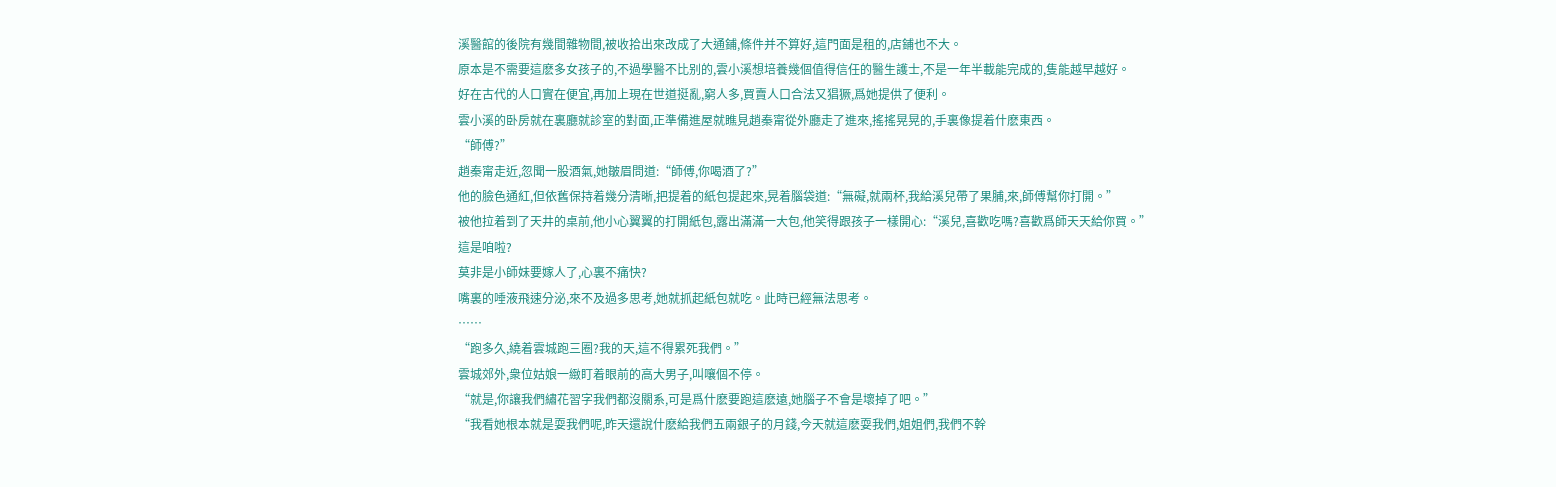溪醫館的後院有幾間雜物間,被收拾出來改成了大通鋪,條件并不算好,這門面是租的,店鋪也不大。
原本是不需要這麽多女孩子的,不過學醫不比别的,雲小溪想培養幾個值得信任的醫生護士,不是一年半載能完成的,隻能越早越好。
好在古代的人口實在便宜,再加上現在世道挺亂,窮人多,買賣人口合法又猖獗,爲她提供了便利。
雲小溪的卧房就在裏廳就診室的對面,正準備進屋就瞧見趙秦甯從外廳走了進來,搖搖晃晃的,手裏像提着什麽東西。
“師傅?”
趙秦甯走近,忽聞一股酒氣,她皺眉問道:“師傅,你喝酒了?”
他的臉色通紅,但依舊保持着幾分清晰,把提着的紙包提起來,晃着腦袋道:“無礙,就兩杯,我給溪兒帶了果脯,來,師傅幫你打開。”
被他拉着到了天井的桌前,他小心翼翼的打開紙包,露出滿滿一大包,他笑得跟孩子一樣開心:“溪兒,喜歡吃嗎?喜歡爲師天天給你買。”
這是咱啦?
莫非是小師妹要嫁人了,心裏不痛快?
嘴裏的唾液飛速分泌,來不及過多思考,她就抓起紙包就吃。此時已經無法思考。
……
“跑多久,繞着雲城跑三圈?我的天,這不得累死我們。”
雲城郊外,衆位姑娘一緻盯着眼前的高大男子,叫嚷個不停。
“就是,你讓我們繡花習字我們都沒關系,可是爲什麽要跑這麽遠,她腦子不會是壞掉了吧。”
“我看她根本就是耍我們呢,昨天還說什麽給我們五兩銀子的月錢,今天就這麽耍我們,姐姐們,我們不幹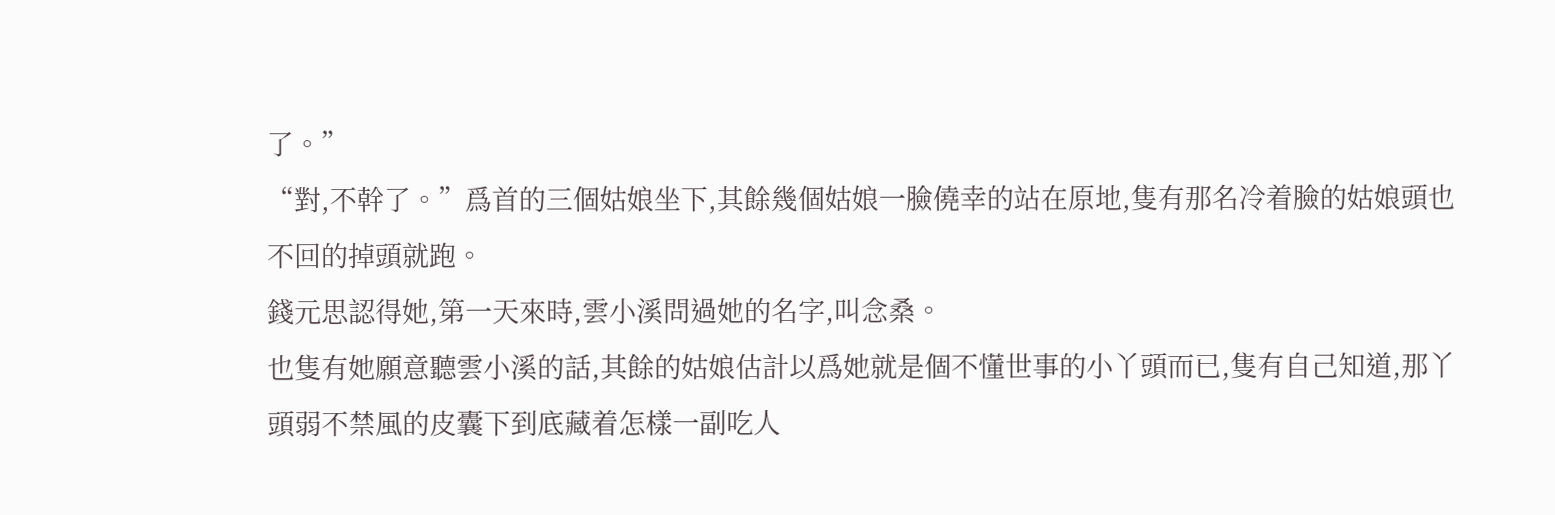了。”
“對,不幹了。”爲首的三個姑娘坐下,其餘幾個姑娘一臉僥幸的站在原地,隻有那名冷着臉的姑娘頭也不回的掉頭就跑。
錢元思認得她,第一天來時,雲小溪問過她的名字,叫念桑。
也隻有她願意聽雲小溪的話,其餘的姑娘估計以爲她就是個不懂世事的小丫頭而已,隻有自己知道,那丫頭弱不禁風的皮囊下到底藏着怎樣一副吃人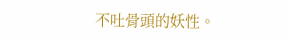不吐骨頭的妖性。